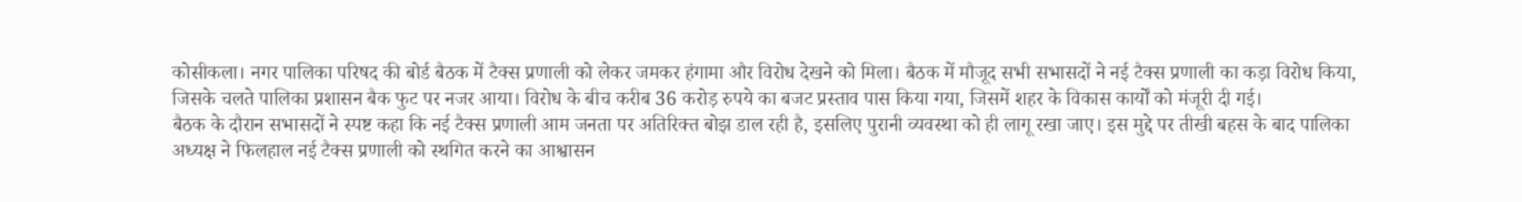कोसीकला। नगर पालिका परिषद की बोर्ड बैठक में टैक्स प्रणाली को लेकर जमकर हंगामा और विरोध देखने को मिला। बैठक में मौजूद सभी सभासदों ने नई टैक्स प्रणाली का कड़ा विरोध किया, जिसके चलते पालिका प्रशासन बैक फुट पर नजर आया। विरोध के बीच करीब 36 करोड़ रुपये का बजट प्रस्ताव पास किया गया, जिसमें शहर के विकास कार्यों को मंजूरी दी गई।
बैठक के दौरान सभासदों ने स्पष्ट कहा कि नई टैक्स प्रणाली आम जनता पर अतिरिक्त बोझ डाल रही है, इसलिए पुरानी व्यवस्था को ही लागू रखा जाए। इस मुद्दे पर तीखी बहस के बाद पालिका अध्यक्ष ने फिलहाल नई टैक्स प्रणाली को स्थगित करने का आश्वासन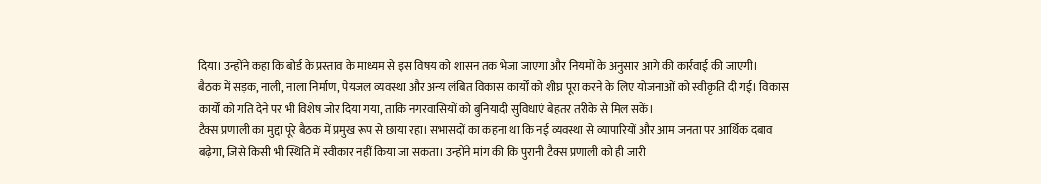दिया। उन्होंने कहा कि बोर्ड के प्रस्ताव के माध्यम से इस विषय को शासन तक भेजा जाएगा और नियमों के अनुसार आगे की कार्रवाई की जाएगी।
बैठक में सड़क, नाली, नाला निर्माण, पेयजल व्यवस्था और अन्य लंबित विकास कार्यों को शीघ्र पूरा करने के लिए योजनाओं को स्वीकृति दी गई। विकास कार्यों को गति देने पर भी विशेष जोर दिया गया, ताकि नगरवासियों को बुनियादी सुविधाएं बेहतर तरीके से मिल सकें।
टैक्स प्रणाली का मुद्दा पूरे बैठक में प्रमुख रूप से छाया रहा। सभासदों का कहना था कि नई व्यवस्था से व्यापारियों और आम जनता पर आर्थिक दबाव बढ़ेगा, जिसे किसी भी स्थिति में स्वीकार नहीं किया जा सकता। उन्होंने मांग की कि पुरानी टैक्स प्रणाली को ही जारी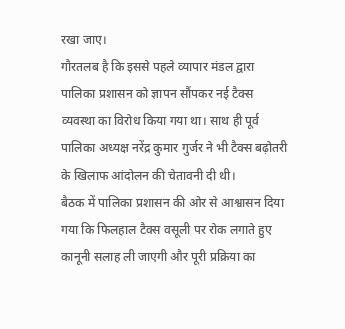रखा जाए।
गौरतलब है कि इससे पहले व्यापार मंडल द्वारा पालिका प्रशासन को ज्ञापन सौंपकर नई टैक्स व्यवस्था का विरोध किया गया था। साथ ही पूर्व पालिका अध्यक्ष नरेंद्र कुमार गुर्जर ने भी टैक्स बढ़ोतरी के खिलाफ आंदोलन की चेतावनी दी थी।
बैठक में पालिका प्रशासन की ओर से आश्वासन दिया गया कि फिलहाल टैक्स वसूली पर रोक लगाते हुए कानूनी सलाह ली जाएगी और पूरी प्रक्रिया का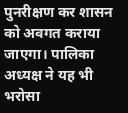पुनरीक्षण कर शासन को अवगत कराया जाएगा। पालिका अध्यक्ष ने यह भी भरोसा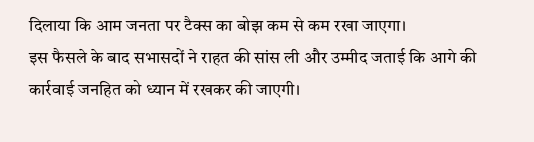दिलाया कि आम जनता पर टैक्स का बोझ कम से कम रखा जाएगा।
इस फैसले के बाद सभासदों ने राहत की सांस ली और उम्मीद जताई कि आगे की कार्रवाई जनहित को ध्यान में रखकर की जाएगी।